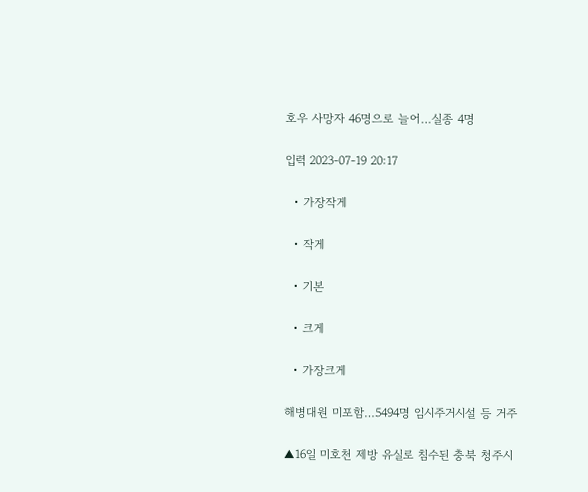호우 사망자 46명으로 늘어…실종 4명

입력 2023-07-19 20:17

  • 가장작게

  • 작게

  • 기본

  • 크게

  • 가장크게

해병대원 미포함…5494명 임시주거시설 등 거주

▲16일 미호천 제방 유실로 침수된 충북 청주시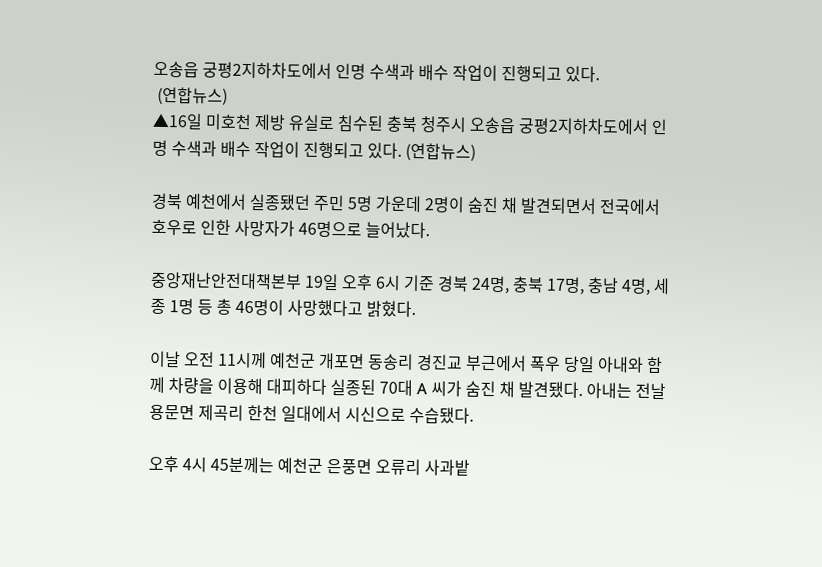오송읍 궁평2지하차도에서 인명 수색과 배수 작업이 진행되고 있다.
 (연합뉴스)
▲16일 미호천 제방 유실로 침수된 충북 청주시 오송읍 궁평2지하차도에서 인명 수색과 배수 작업이 진행되고 있다. (연합뉴스)

경북 예천에서 실종됐던 주민 5명 가운데 2명이 숨진 채 발견되면서 전국에서 호우로 인한 사망자가 46명으로 늘어났다.

중앙재난안전대책본부 19일 오후 6시 기준 경북 24명, 충북 17명, 충남 4명, 세종 1명 등 총 46명이 사망했다고 밝혔다.

이날 오전 11시께 예천군 개포면 동송리 경진교 부근에서 폭우 당일 아내와 함께 차량을 이용해 대피하다 실종된 70대 A 씨가 숨진 채 발견됐다. 아내는 전날 용문면 제곡리 한천 일대에서 시신으로 수습됐다.

오후 4시 45분께는 예천군 은풍면 오류리 사과밭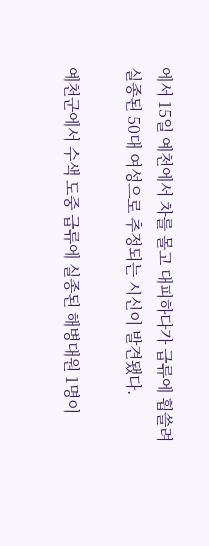에서 15일 예천에서 차를 몰고 대피하다가 급류에 휩쓸려 실종된 50대 여성으로 추정되는 시신이 발견됐다.

예천군에서 수색 도중 급류에 실종된 해병대원 1명이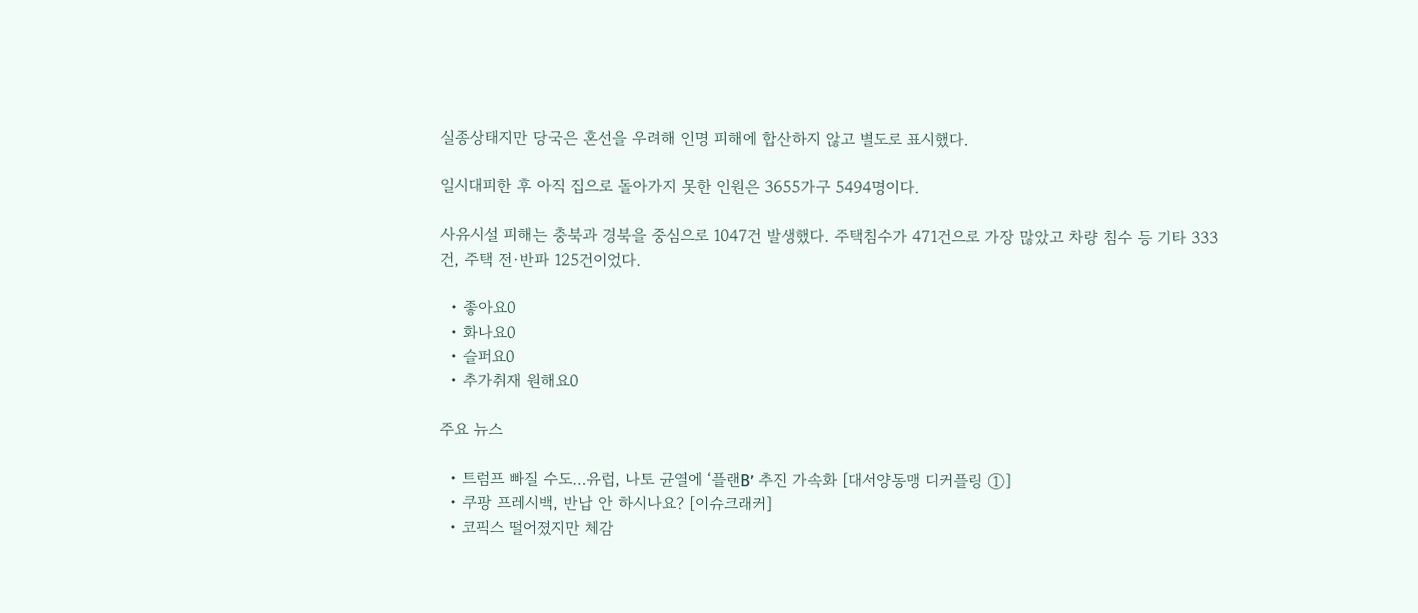실종상태지만 당국은 혼선을 우려해 인명 피해에 합산하지 않고 별도로 표시했다.

일시대피한 후 아직 집으로 돌아가지 못한 인원은 3655가구 5494명이다.

사유시설 피해는 충북과 경북을 중심으로 1047건 발생했다. 주택침수가 471건으로 가장 많았고 차량 침수 등 기타 333건, 주택 전·반파 125건이었다.

  • 좋아요0
  • 화나요0
  • 슬퍼요0
  • 추가취재 원해요0

주요 뉴스

  • 트럼프 빠질 수도…유럽, 나토 균열에 ‘플랜B’ 추진 가속화 [대서양동맹 디커플링 ①]
  • 쿠팡 프레시백, 반납 안 하시나요? [이슈크래커]
  • 코픽스 떨어졌지만 체감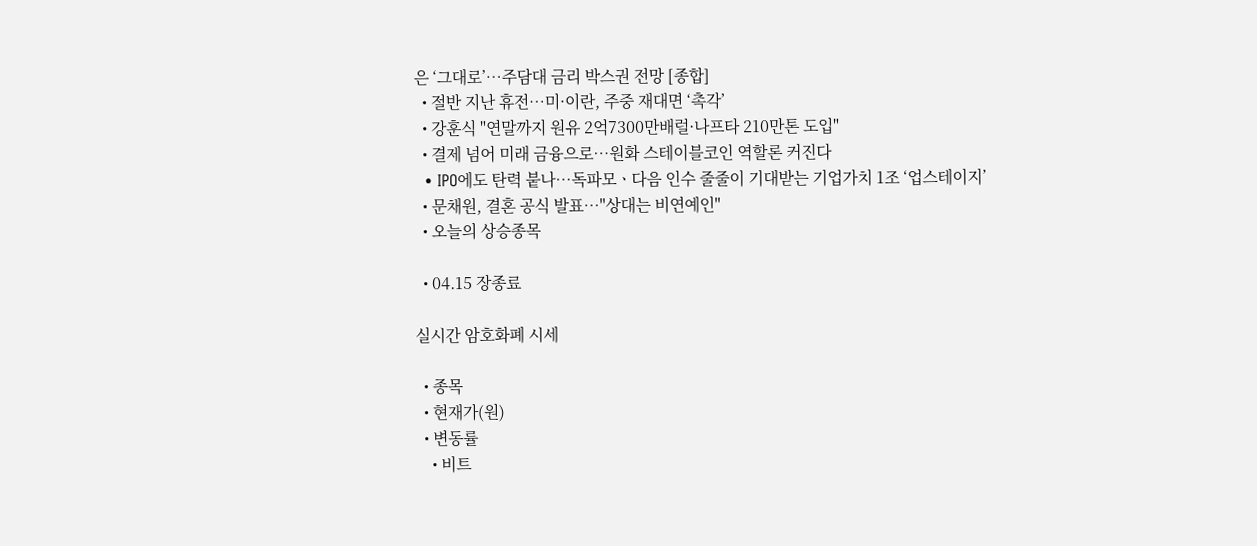은 ‘그대로’…주담대 금리 박스권 전망 [종합]
  • 절반 지난 휴전…미·이란, 주중 재대면 ‘촉각’
  • 강훈식 "연말까지 원유 2억7300만배럴·나프타 210만톤 도입"
  • 결제 넘어 미래 금융으로…원화 스테이블코인 역할론 커진다
  • IPO에도 탄력 붙나⋯독파모ㆍ다음 인수 줄줄이 기대받는 기업가치 1조 ‘업스테이지’
  • 문채원, 결혼 공식 발표⋯"상대는 비연예인"
  • 오늘의 상승종목

  • 04.15 장종료

실시간 암호화폐 시세

  • 종목
  • 현재가(원)
  • 변동률
    • 비트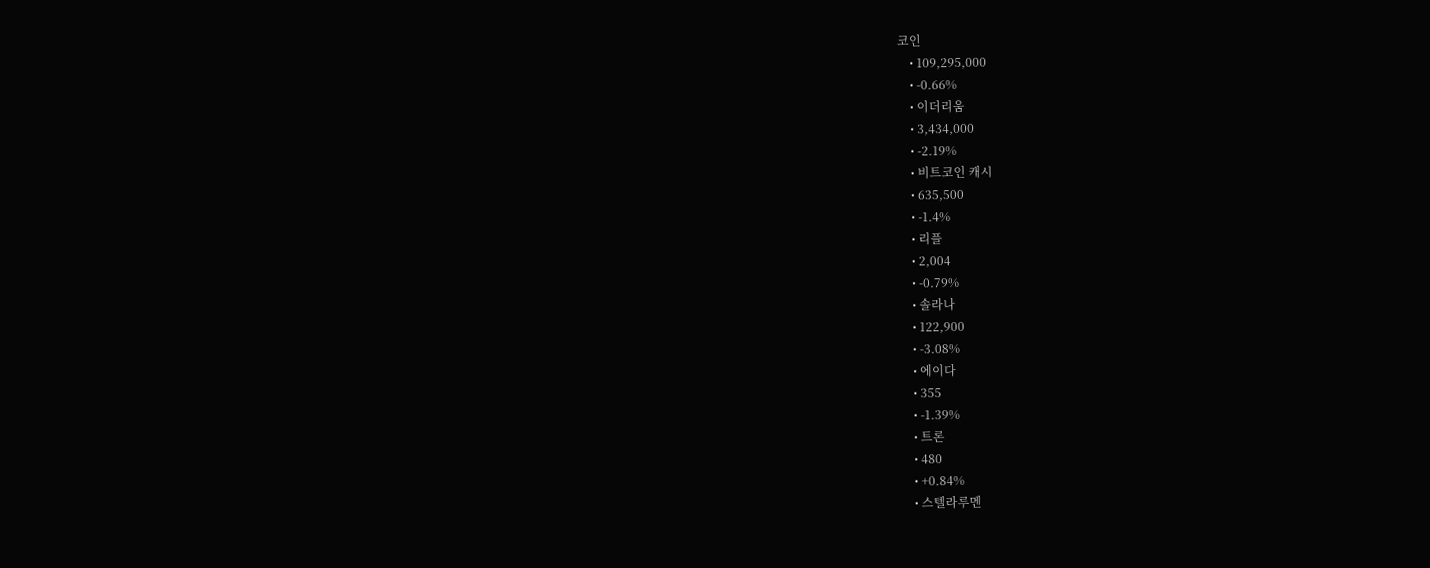코인
    • 109,295,000
    • -0.66%
    • 이더리움
    • 3,434,000
    • -2.19%
    • 비트코인 캐시
    • 635,500
    • -1.4%
    • 리플
    • 2,004
    • -0.79%
    • 솔라나
    • 122,900
    • -3.08%
    • 에이다
    • 355
    • -1.39%
    • 트론
    • 480
    • +0.84%
    • 스텔라루멘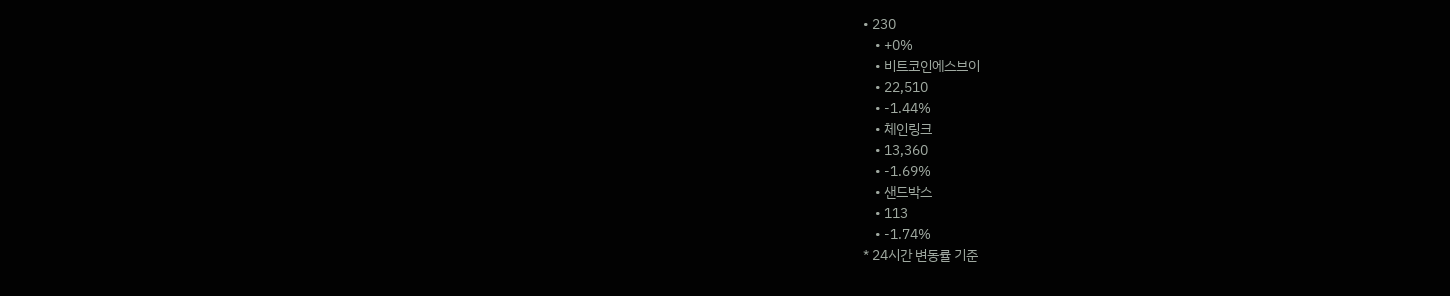• 230
    • +0%
    • 비트코인에스브이
    • 22,510
    • -1.44%
    • 체인링크
    • 13,360
    • -1.69%
    • 샌드박스
    • 113
    • -1.74%
* 24시간 변동률 기준